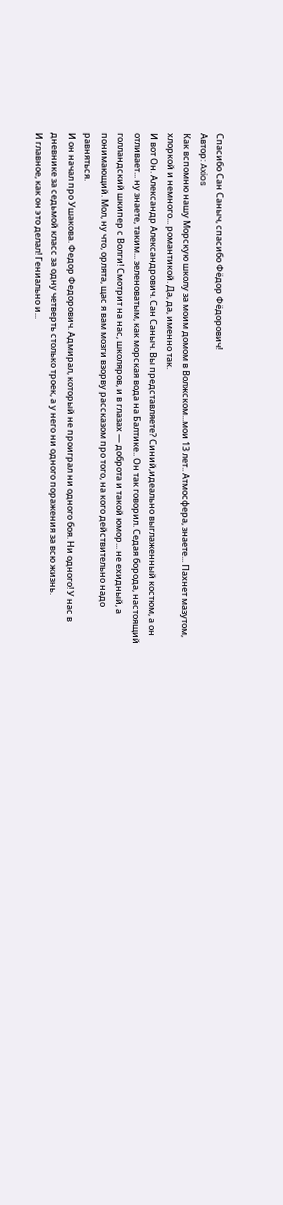Спасибо Сан Саныч, спасибо Фёдор Фёдорович!
Автор: Axios
Как вспомню нашу Морскую школу за моим домом в Волжском...мои 13 лет.. Атмосфера, знаете... Пахнет мазутом, хлоркой и немного... романтикой. Да, да, именно так.
И вот Он. Александр Александрович. Сан Саныч. Вы представляете? Синий,идеально выглаженный костюм, а он отливает... ну знаете, таким... зеленоватым, как морская вода на Балтике.. Он так говорил. Седая борода, настоящий голландский шкипер с Волги! Смотрит на нас, школяров, и в глазах — доброта и такой юмор... не ехидный, а понимающий. Мол, ну что, орлята, щас я вам мозги взорву рассказом про того, на кого действительно надо равняться.
И он начал про Ушакова. Федор Федорович. Адмирал, который не проиграл ни одного боя. Ни одного! У нас в дневнике за седьмой класс за одну четверть столько троек, а у него ни одного поражения за всю жизнь.
И главное, как он это делал! Гениально и...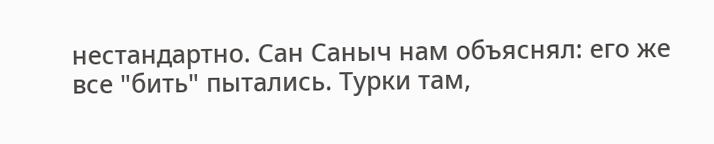нестандартно. Сан Саныч нам объяснял: его же все "бить" пытались. Турки там,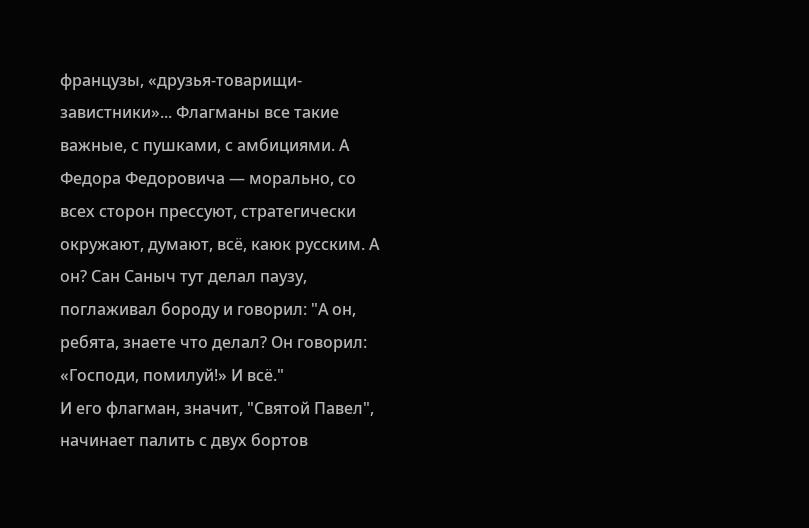французы, «друзья-товарищи-завистники»... Флагманы все такие важные, с пушками, с амбициями. А Федора Федоровича — морально, со всех сторон прессуют, стратегически окружают, думают, всё, каюк русским. А он? Сан Саныч тут делал паузу, поглаживал бороду и говорил: "А он, ребята, знаете что делал? Он говорил: «Господи, помилуй!» И всё."
И его флагман, значит, "Святой Павел", начинает палить с двух бортов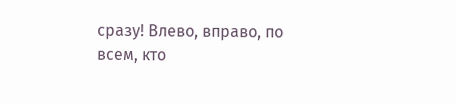сразу! Влево, вправо, по всем, кто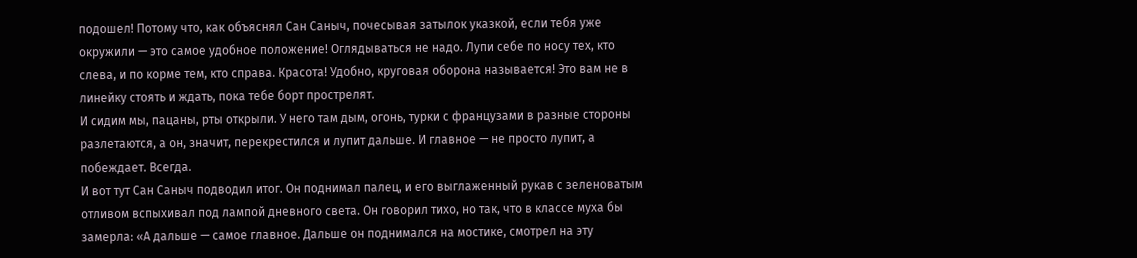подошел! Потому что, как объяснял Сан Саныч, почесывая затылок указкой, если тебя уже окружили — это самое удобное положение! Оглядываться не надо. Лупи себе по носу тех, кто слева, и по корме тем, кто справа. Красота! Удобно, круговая оборона называется! Это вам не в линейку стоять и ждать, пока тебе борт прострелят.
И сидим мы, пацаны, рты открыли. У него там дым, огонь, турки с французами в разные стороны разлетаются, а он, значит, перекрестился и лупит дальше. И главное — не просто лупит, а побеждает. Всегда.
И вот тут Сан Саныч подводил итог. Он поднимал палец, и его выглаженный рукав с зеленоватым отливом вспыхивал под лампой дневного света. Он говорил тихо, но так, что в классе муха бы замерла: «А дальше — самое главное. Дальше он поднимался на мостике, смотрел на эту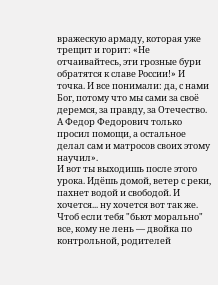вражескую армаду, которая уже трещит и горит: «Не отчаивайтесь, эти грозные бури обратятся к славе России!» И точка. И все понимали: да, с нами Бог, потому что мы сами за своё деремся, за правду, за Отечество. А Федор Федорович только просил помощи, а остальное делал сам и матросов своих этому научил».
И вот ты выходишь после этого урока. Идёшь домой, ветер с реки, пахнет водой и свободой. И хочется... ну хочется вот так же. Чтоб если тебя "бьют морально" все, кому не лень — двойка по контрольной, родителей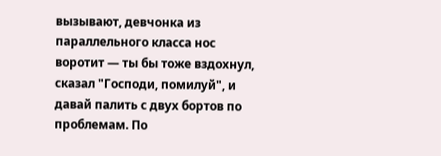вызывают, девчонка из параллельного класса нос воротит — ты бы тоже вздохнул, сказал "Господи, помилуй", и давай палить с двух бортов по проблемам. По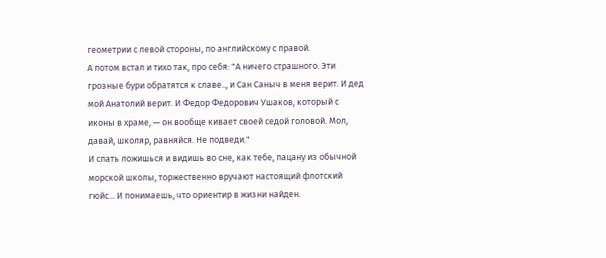геометрии с левой стороны, по английскому с правой.
А потом встал и тихо так, про себя: "А ничего страшного. Эти грозные бури обратятся к славе.., и Сан Саныч в меня верит. И дед мой Анатолий верит. И Федор Федорович Ушаков, который с иконы в храме, — он вообще кивает своей седой головой. Мол, давай, школяр, равняйся. Не подведи."
И спать ложишься и видишь во сне, как тебе, пацану из обычной морской школы, торжественно вручают настоящий флотский гюйс... И понимаешь, что ориентир в жизни найден.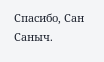Спасибо, Сан Саныч.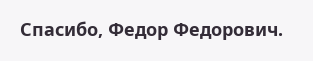Спасибо, Федор Федорович.